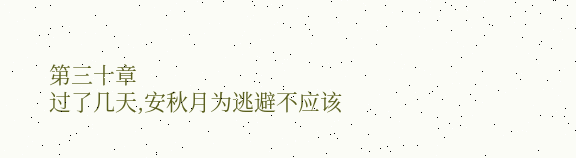第三十章
过了几天,安秋月为逃避不应该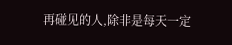再碰见的人,除非是每天一定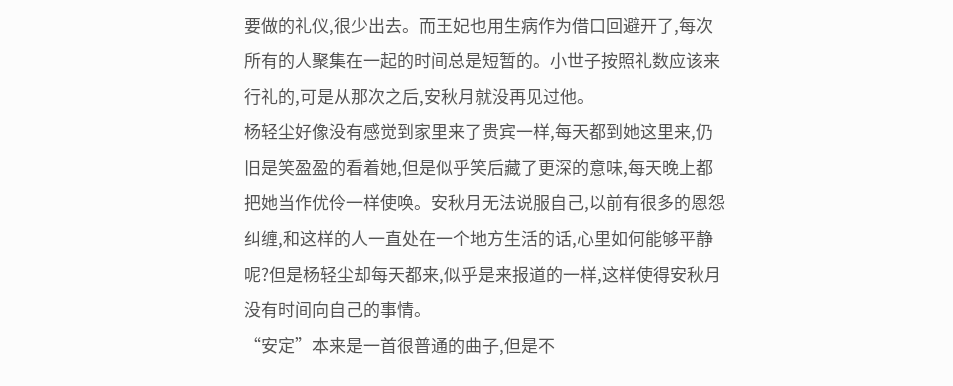要做的礼仪,很少出去。而王妃也用生病作为借口回避开了,每次所有的人聚集在一起的时间总是短暂的。小世子按照礼数应该来行礼的,可是从那次之后,安秋月就没再见过他。
杨轻尘好像没有感觉到家里来了贵宾一样,每天都到她这里来,仍旧是笑盈盈的看着她,但是似乎笑后藏了更深的意味,每天晚上都把她当作优伶一样使唤。安秋月无法说服自己,以前有很多的恩怨纠缠,和这样的人一直处在一个地方生活的话,心里如何能够平静呢?但是杨轻尘却每天都来,似乎是来报道的一样,这样使得安秋月没有时间向自己的事情。
“安定”本来是一首很普通的曲子,但是不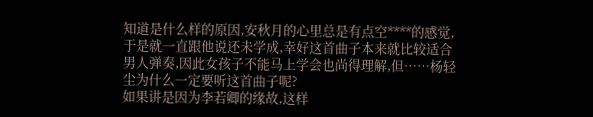知道是什么样的原因,安秋月的心里总是有点空****的感觉,于是就一直跟他说还未学成,幸好这首曲子本来就比较适合男人弹奏,因此女孩子不能马上学会也尚得理解,但……杨轻尘为什么一定要听这首曲子呢?
如果讲是因为李若卿的缘故,这样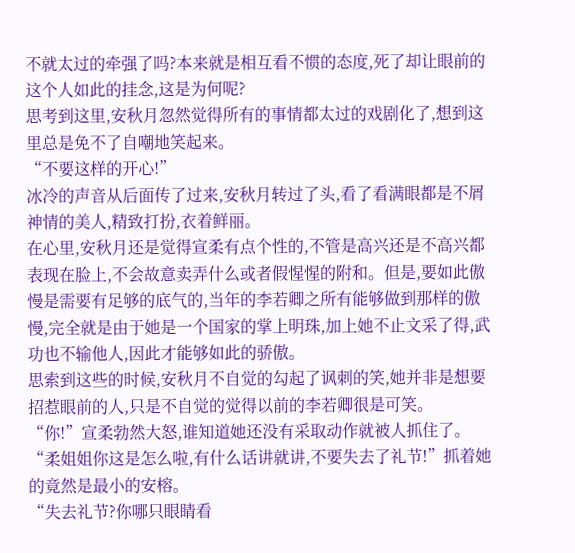不就太过的牵强了吗?本来就是相互看不惯的态度,死了却让眼前的这个人如此的挂念,这是为何呢?
思考到这里,安秋月忽然觉得所有的事情都太过的戏剧化了,想到这里总是免不了自嘲地笑起来。
“不要这样的开心!”
冰冷的声音从后面传了过来,安秋月转过了头,看了看满眼都是不屑神情的美人,精致打扮,衣着鲜丽。
在心里,安秋月还是觉得宣柔有点个性的,不管是高兴还是不高兴都表现在脸上,不会故意卖弄什么或者假惺惺的附和。但是,要如此傲慢是需要有足够的底气的,当年的李若卿之所有能够做到那样的傲慢,完全就是由于她是一个国家的掌上明珠,加上她不止文采了得,武功也不输他人,因此才能够如此的骄傲。
思索到这些的时候,安秋月不自觉的勾起了讽刺的笑,她并非是想要招惹眼前的人,只是不自觉的觉得以前的李若卿很是可笑。
“你!”宣柔勃然大怒,谁知道她还没有采取动作就被人抓住了。
“柔姐姐你这是怎么啦,有什么话讲就讲,不要失去了礼节!”抓着她的竟然是最小的安榕。
“失去礼节?你哪只眼睛看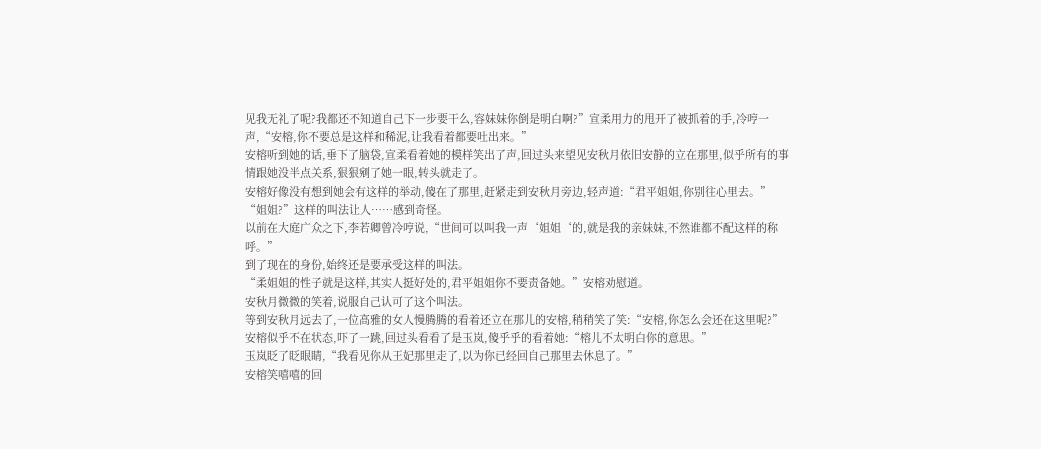见我无礼了呢?我都还不知道自己下一步要干么,容妹妹你倒是明白啊?”宣柔用力的甩开了被抓着的手,冷哼一声,“安榕,你不要总是这样和稀泥,让我看着都要吐出来。”
安榕听到她的话,垂下了脑袋,宣柔看着她的模样笑出了声,回过头来望见安秋月依旧安静的立在那里,似乎所有的事情跟她没半点关系,狠狠剜了她一眼,转头就走了。
安榕好像没有想到她会有这样的举动,傻在了那里,赶紧走到安秋月旁边,轻声道:“君平姐姐,你别往心里去。”
“姐姐?”这样的叫法让人……感到奇怪。
以前在大庭广众之下,李若卿曾冷哼说,“世间可以叫我一声‘姐姐‘的,就是我的亲妹妹,不然谁都不配这样的称呼。”
到了现在的身份,始终还是要承受这样的叫法。
“柔姐姐的性子就是这样,其实人挺好处的,君平姐姐你不要责备她。”安榕劝慰道。
安秋月微微的笑着,说服自己认可了这个叫法。
等到安秋月远去了,一位高雅的女人慢腾腾的看着还立在那儿的安榕,稍稍笑了笑:“安榕,你怎么会还在这里呢?”
安榕似乎不在状态,吓了一跳,回过头看看了是玉岚,傻乎乎的看着她:“榕儿不太明白你的意思。”
玉岚眨了眨眼睛,“我看见你从王妃那里走了,以为你已经回自己那里去休息了。”
安榕笑嘻嘻的回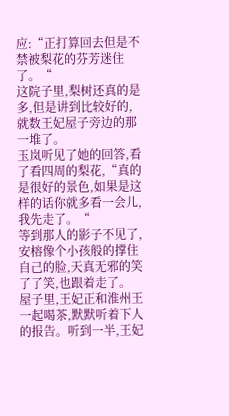应:“正打算回去但是不禁被梨花的芬芳迷住了。“
这院子里,梨树还真的是多,但是讲到比较好的,就数王妃屋子旁边的那一堆了。
玉岚听见了她的回答,看了看四周的梨花,“真的是很好的景色,如果是这样的话你就多看一会儿,我先走了。“
等到那人的影子不见了,安榕像个小孩般的撑住自己的脸,天真无邪的笑了了笑,也跟着走了。
屋子里,王妃正和淮州王一起喝茶,默默听着下人的报告。听到一半,王妃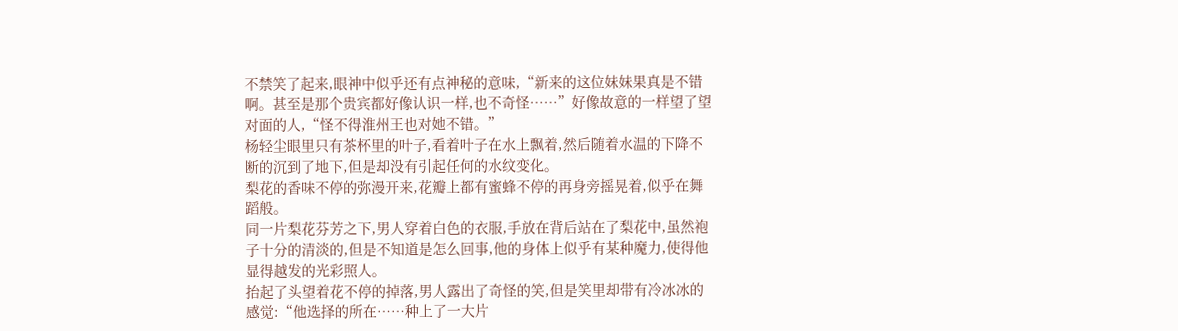不禁笑了起来,眼神中似乎还有点神秘的意味,“新来的这位妹妹果真是不错啊。甚至是那个贵宾都好像认识一样,也不奇怪……”好像故意的一样望了望对面的人,“怪不得淮州王也对她不错。”
杨轻尘眼里只有茶杯里的叶子,看着叶子在水上飘着,然后随着水温的下降不断的沉到了地下,但是却没有引起任何的水纹变化。
梨花的香味不停的弥漫开来,花瓣上都有蜜蜂不停的再身旁摇晃着,似乎在舞蹈般。
同一片梨花芬芳之下,男人穿着白色的衣服,手放在背后站在了梨花中,虽然袍子十分的清淡的,但是不知道是怎么回事,他的身体上似乎有某种魔力,使得他显得越发的光彩照人。
抬起了头望着花不停的掉落,男人露出了奇怪的笑,但是笑里却带有冷冰冰的感觉:“他选择的所在……种上了一大片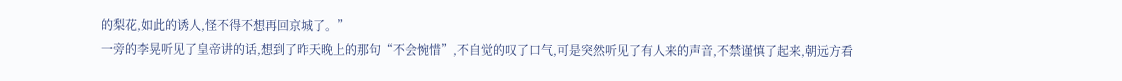的梨花,如此的诱人,怪不得不想再回京城了。”
一旁的李晃听见了皇帝讲的话,想到了昨天晚上的那句“不会惋惜”,不自觉的叹了口气,可是突然听见了有人来的声音,不禁谨慎了起来,朝远方看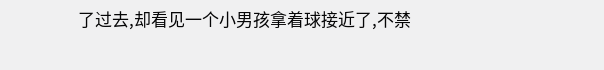了过去,却看见一个小男孩拿着球接近了,不禁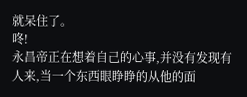就呆住了。
咚!
永昌帝正在想着自己的心事,并没有发现有人来,当一个东西眼睁睁的从他的面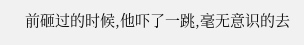前砸过的时候,他吓了一跳,毫无意识的去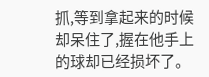抓,等到拿起来的时候却呆住了,握在他手上的球却已经损坏了。